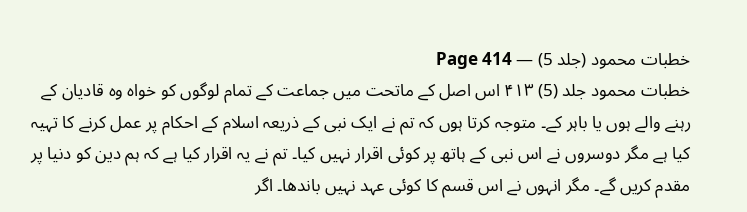خطبات محمود (جلد 5) — Page 414
خطبات محمود جلد (5) ۴۱۳ اس اصل کے ماتحت میں جماعت کے تمام لوگوں کو خواہ وہ قادیان کے رہنے والے ہوں یا باہر کے۔ متوجہ کرتا ہوں کہ تم نے ایک نبی کے ذریعہ اسلام کے احکام پر عمل کرنے کا تہیہ کیا ہے مگر دوسروں نے اس نبی کے ہاتھ پر کوئی اقرار نہیں کیا۔ تم نے یہ اقرار کیا ہے کہ ہم دین کو دنیا پر مقدم کریں گے۔ مگر انہوں نے اس قسم کا کوئی عہد نہیں باندھا۔ اگر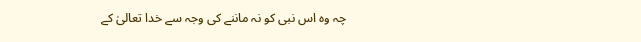چہ وہ اس نبی کو نہ ماننے کی وجہ سے خدا تعالیٰ کے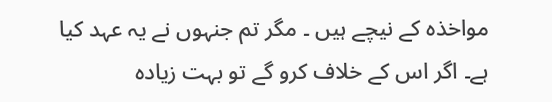مواخذہ کے نیچے ہیں ۔ مگر تم جنہوں نے یہ عہد کیا ہے۔ اگر اس کے خلاف کرو گے تو بہت زیادہ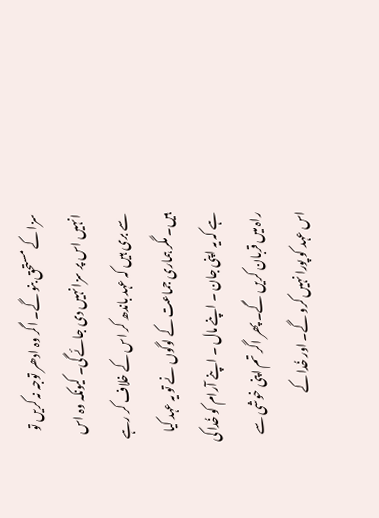سزا کے مستحق بنو گے۔ اگر وہ ادھر توجہ نہ کریں تو انہیں اس پر سزا نہیں دی جائے گی۔ کیونکہ وہ اس سے بری ہیں کہ عہد باندھ کر اس کے خلاف کر رہے ہیں۔ مگر ہماری جماعت کے لوگوں نے تو یہ عہد کیا ہے کہ یہ اپنی جان ۔ اپنے مال ۔ اپنے آرام کو خُدا کی راہ میں قربان کریں گے۔ پھر اگر تم اپنی خوشی سے اس عہد کو پورا نہیں کرو گے۔ اور خُدا کے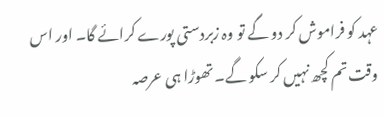عہد کو فراموش کر دو گے تو وہ زبردستی پورے کرائے گا۔ اور اس وقت تم کچھ نہیں کر سکو گے۔ تھوڑا ہی عرصہ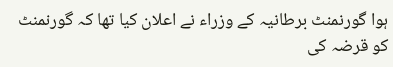ہوا گورنمنٹ برطانیہ کے وزراء نے اعلان کیا تھا کہ گورنمنٹ کو قرضہ کی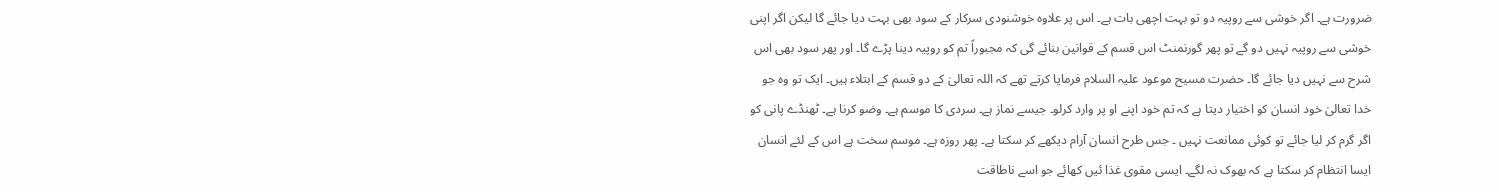ضرورت ہے۔ اگر خوشی سے روپیہ دو تو بہت اچھی بات ہے۔ اس پر علاوہ خوشنودی سرکار کے سود بھی بہت دیا جائے گا لیکن اگر اپنی خوشی سے روپیہ نہیں دو گے تو پھر گورنمنٹ اس قسم کے قوانین بنائے گی کہ مجبوراً تم کو روپیہ دینا پڑے گا۔ اور پھر سود بھی اس شرح سے نہیں دیا جائے گا۔ حضرت مسیح موعود علیہ السلام فرمایا کرتے تھے کہ اللہ تعالیٰ کے دو قسم کے ابتلاء ہیں۔ ایک تو وہ جو خدا تعالیٰ خود انسان کو اختیار دیتا ہے کہ تم خود اپنے او پر وارد کرلو۔ جیسے نماز ہے۔ سردی کا موسم ہے۔ وضو کرنا ہے۔ ٹھنڈے پانی کو اگر گرم کر لیا جائے تو کوئی ممانعت نہیں ۔ جس طرح انسان آرام دیکھے کر سکتا ہے۔ پھر روزہ ہے۔ موسم سخت ہے اس کے لئے انسان ایسا انتظام کر سکتا ہے کہ بھوک نہ لگے۔ ایسی مقوی غذا ئیں کھائے جو اسے ناطاقت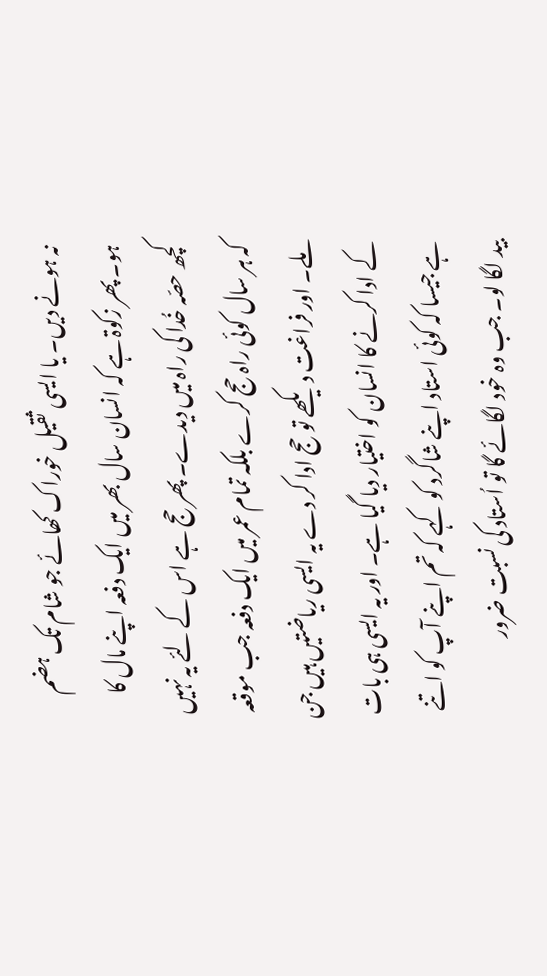نہ ہونے دیں۔ یا ایسی ثقیل خوراک کھائے جو شام تک ہضم ہو۔ پھر زکوۃ ہے کہ انسان سال بھر میں ایک دفعہ اپنے مال کا کچھ حصّہ خُدا کی راہ میں دیدے۔ پھر حج ہے اس کے لئے یہ نہیں کہ ہر سال کوئی راہ حج کرے بلکہ تمام عمر میں ایک دفعہ جب موقعہ ملے۔ اور فراغت دیکھے تو حج ادا کر دے یہ ایسی ریاضتیں ہیں جن کے ادا کرنے کا انسان کو اختیار دیا گیا ہے۔ اور یہ ایسی ہی بات ہے جیسا کہ کوئی استاد اپنے شاگرد کو کہے کہ تم اپنے آپ کو اتنے بید لگا لو۔ جب وہ خود لگائے گا تو اُستاد کی نسبت ضرور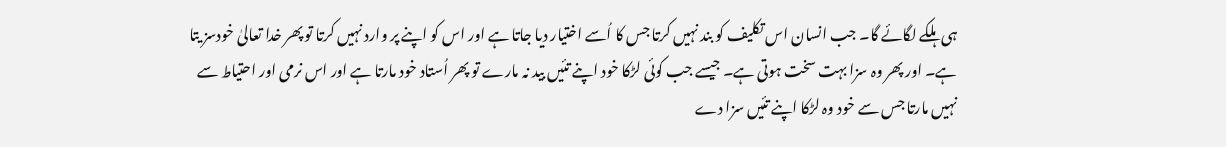ہی ہلکے لگائے گا۔ جب انسان اس تکلیف کو بند نہیں کرتا جس کا اُسے اختیار دیا جاتا ہے اور اس کو اپنے پر وارد نہیں کرتا تو پھر خدا تعالیٰ خودسز یتا ہے۔ اور پھر وہ سزا بہت سخت ہوتی ہے۔ جیسے جب کوئی لڑکا خود اپنے تئیں بید نہ مارے تو پھر اُستاد خود مارتا ہے اور اس نرمی اور احتیاط سے نہیں مارتا جس سے خود وہ لڑکا اپنے تئیں سزا دے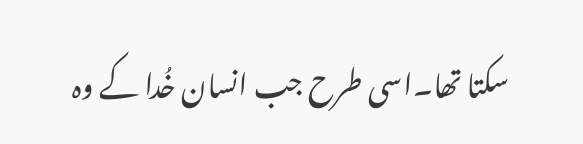سکتا تھا۔اسی طرح جب انسان خُدا کے وہ